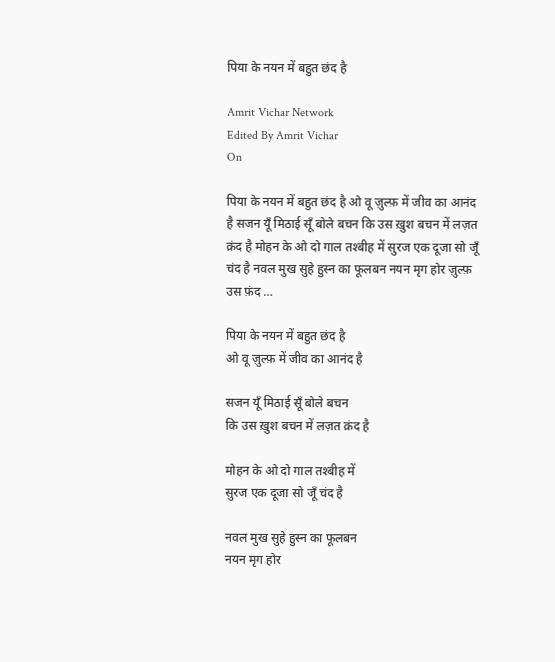पिया के नयन में बहुत छंद है

Amrit Vichar Network
Edited By Amrit Vichar
On

पिया के नयन में बहुत छंद है ओ वू ज़ुल्फ़ में जीव का आनंद है सजन यूँ मिठाई सूँ बोले बचन कि उस ख़ुश बचन में लज़त क़ंद है मोहन के ओ दो गाल तश्बीह में सुरज एक दूजा सो जूँ चंद है नवल मुख सुहे हुस्न का फूलबन नयन मृग होर ज़ुल्फ़ उस फ़ंद …

पिया के नयन में बहुत छंद है
ओ वू ज़ुल्फ़ में जीव का आनंद है

सजन यूँ मिठाई सूँ बोले बचन
कि उस ख़ुश बचन में लज़त क़ंद है

मोहन के ओ दो गाल तश्बीह में
सुरज एक दूजा सो जूँ चंद है

नवल मुख सुहे हुस्न का फूलबन
नयन मृग होर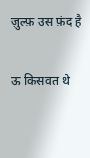ज़ुल्फ़ उस फ़ंद है

ऊ किसवत थे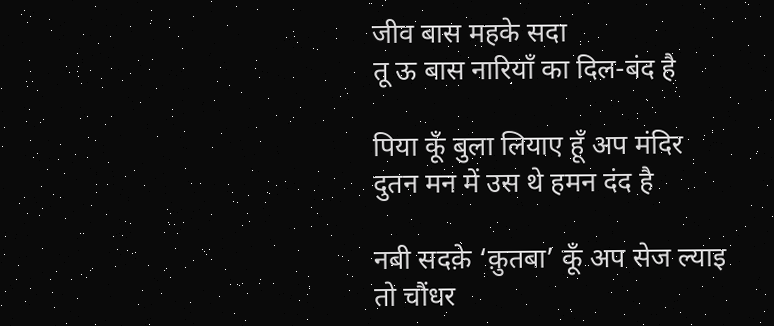जीव बास महके सदा
तू ऊ बास नारियाँ का दिल-बंद है

पिया कूँ बुला लियाए हूँ अप मंदिर
दुतन मन में उस थे हमन दंद है

नबी सदक़े ‘क़ुतबा’ कूँ अप सेज ल्याइ
तो चौंधर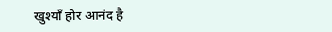खुश्याँ होर आनंद है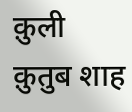क़ुली क़ुतुब शाह